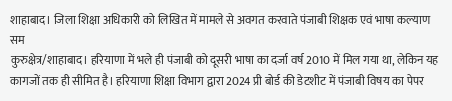शाहाबाद। जिला शिक्षा अधिकारी को लिखित में मामले से अवगत करवाते पंजाबी शिक्षक एवं भाषा कल्याण सम
कुरुक्षेत्र/शाहाबाद। हरियाणा में भले ही पंजाबी को दूसरी भाषा का दर्जा वर्ष 2010 में मिल गया था, लेकिन यह कागजों तक ही सीमित है। हरियाणा शिक्षा विभाग द्वारा 2024 प्री बोर्ड की डेटशीट में पंजाबी विषय का पेपर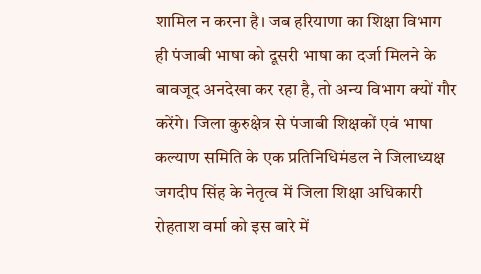शामिल न करना है। जब हरियाणा का शिक्षा विभाग ही पंजाबी भाषा को दूसरी भाषा का दर्जा मिलने के बावजूद अनदेखा कर रहा है, तो अन्य विभाग क्यों गौर करेंगे। जिला कुरुक्षेत्र से पंजाबी शिक्षकों एवं भाषा कल्याण समिति के एक प्रतिनिधिमंडल ने जिलाध्यक्ष जगदीप सिंह के नेतृत्व में जिला शिक्षा अधिकारी रोहताश वर्मा को इस बारे में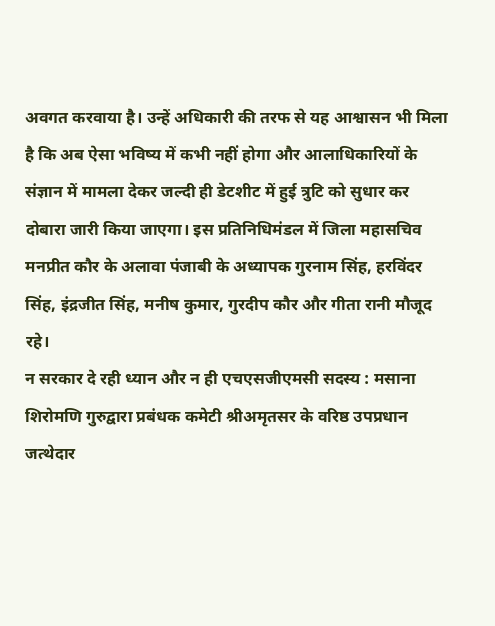अवगत करवाया है। उन्हें अधिकारी की तरफ से यह आश्वासन भी मिला है कि अब ऐसा भविष्य में कभी नहीं होगा और आलाधिकारियों के संज्ञान में मामला देकर जल्दी ही डेटशीट में हुई त्रुटि को सुधार कर दोबारा जारी किया जाएगा। इस प्रतिनिधिमंडल में जिला महासचिव मनप्रीत कौर के अलावा पंजाबी के अध्यापक गुरनाम सिंह, हरविंदर सिंह, इंद्रजीत सिंह, मनीष कुमार, गुरदीप कौर और गीता रानी मौजूद रहे।
न सरकार दे रही ध्यान और न ही एचएसजीएमसी सदस्य : मसाना
शिरोमणि गुरुद्वारा प्रबंधक कमेटी श्रीअमृतसर के वरिष्ठ उपप्रधान जत्थेदार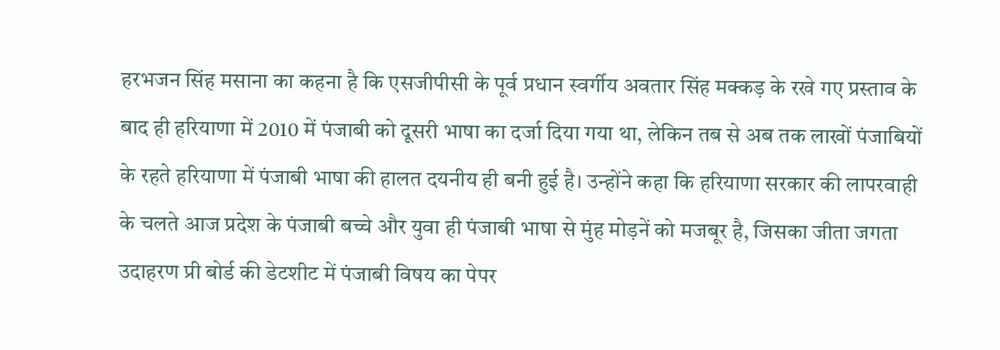हरभजन सिंह मसाना का कहना है कि एसजीपीसी के पूर्व प्रधान स्वर्गीय अवतार सिंह मक्कड़ के रखे गए प्रस्ताव के बाद ही हरियाणा में 2010 में पंजाबी को दूसरी भाषा का दर्जा दिया गया था, लेकिन तब से अब तक लाखों पंजाबियों के रहते हरियाणा में पंजाबी भाषा की हालत दयनीय ही बनी हुई है। उन्होंने कहा कि हरियाणा सरकार की लापरवाही के चलते आज प्रदेश के पंजाबी बच्चे और युवा ही पंजाबी भाषा से मुंह मोड़नें को मजबूर है, जिसका जीता जगता उदाहरण प्री बोर्ड की डेटशीट में पंजाबी विषय का पेपर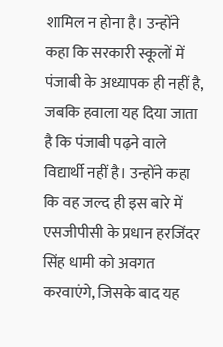शामिल न होना है। उन्होंने कहा कि सरकारी स्कूलों में पंजाबी के अध्यापक ही नहीं है, जबकि हवाला यह दिया जाता है कि पंजाबी पढ़ने वाले विद्यार्थी नहीं है। उन्होंने कहा कि वह जल्द ही इस बारे में एसजीपीसी के प्रधान हरजिंदर सिंह धामी को अवगत करवाएंगे, जिसके बाद यह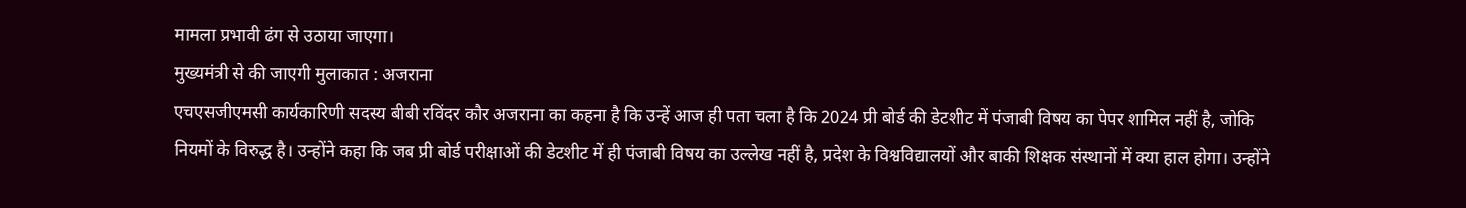मामला प्रभावी ढंग से उठाया जाएगा।
मुख्यमंत्री से की जाएगी मुलाकात : अजराना
एचएसजीएमसी कार्यकारिणी सदस्य बीबी रविंदर कौर अजराना का कहना है कि उन्हें आज ही पता चला है कि 2024 प्री बोर्ड की डेटशीट में पंजाबी विषय का पेपर शामिल नहीं है, जोकि नियमों के विरुद्ध है। उन्होंने कहा कि जब प्री बोर्ड परीक्षाओं की डेटशीट में ही पंजाबी विषय का उल्लेख नहीं है, प्रदेश के विश्वविद्यालयों और बाकी शिक्षक संस्थानों में क्या हाल होगा। उन्होंने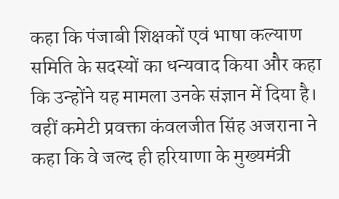कहा कि पंजाबी शिक्षकों एवं भाषा कल्याण समिति के सदस्यों का धन्यवाद किया और कहा कि उन्होंने यह मामला उनके संज्ञान में दिया है। वहीं कमेटी प्रवक्ता कंवलजीत सिंह अजराना ने कहा कि वे जल्द ही हरियाणा के मुख्यमंत्री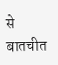से बातचीत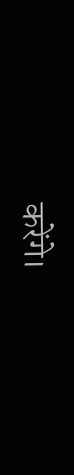करेंगे।